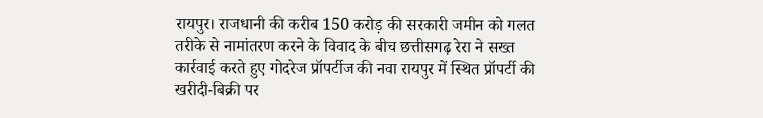रायपुर। राजधानी की करीब 150 करोड़ की सरकारी जमीन को गलत तरीके से नामांतरण करने के विवाद के बीच छत्तीसगढ़ रेरा ने सख्त कार्रवाई करते हुए गोदरेज प्रॉपर्टीज की नवा रायपुर में स्थित प्रॉपर्टी की खरीदी-बिक्री पर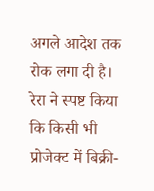अगले आदेश तक रोक लगा दी है।
रेरा ने स्पष्ट किया कि किसी भी प्रोजेक्ट में बिक्री-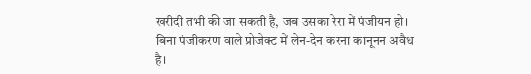खरीदी तभी की जा सकती है, जब उसका रेरा में पंजीयन हो। बिना पंजीकरण वाले प्रोजेक्ट में लेन-देन करना कानूनन अवैध है।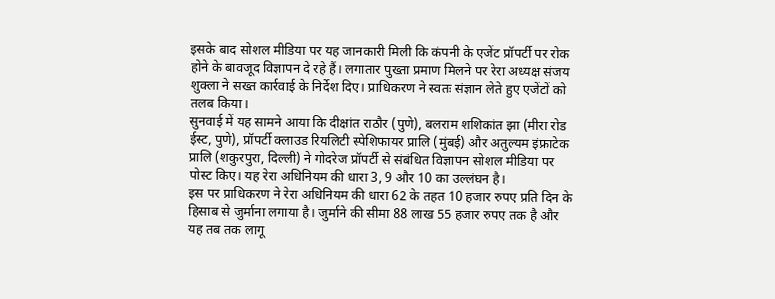इसके बाद सोशल मीडिया पर यह जानकारी मिली कि कंपनी के एजेंट प्रॉपर्टी पर रोक होने के बावजूद विज्ञापन दे रहे हैं। लगातार पुख्ता प्रमाण मिलने पर रेरा अध्यक्ष संजय शुक्ला ने सख्त कार्रवाई के निर्देश दिए। प्राधिकरण ने स्वतः संज्ञान लेते हुए एजेंटों को तलब किया।
सुनवाई में यह सामने आया कि दीक्षांत राठौर (पुणे), बलराम शशिकांत झा (मीरा रोड ईस्ट, पुणे), प्रॉपर्टी क्लाउड रियलिटी स्पेशिफायर प्रालि (मुंबई) और अतुल्यम इंफ्राटेक प्रालि (शकुरपुरा, दिल्ली) ने गोदरेज प्रॉपर्टी से संबंधित विज्ञापन सोशल मीडिया पर पोस्ट किए। यह रेरा अधिनियम की धारा 3, 9 और 10 का उल्लंघन है।
इस पर प्राधिकरण ने रेरा अधिनियम की धारा 62 के तहत 10 हजार रुपए प्रति दिन के हिसाब से जुर्माना लगाया है। जुर्माने की सीमा 88 लाख 55 हजार रुपए तक है और यह तब तक लागू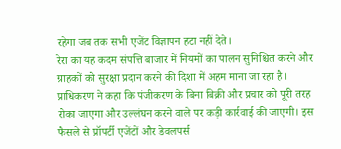रहेगा जब तक सभी एजेंट विज्ञापन हटा नहीं देते।
रेरा का यह कदम संपत्ति बाजार में नियमों का पालन सुनिश्चित करने और ग्राहकों को सुरक्षा प्रदान करने की दिशा में अहम माना जा रहा है।
प्राधिकरण ने कहा कि पंजीकरण के बिना बिक्री और प्रचार को पूरी तरह रोका जाएगा और उल्लंघन करने वाले पर कड़ी कार्रवाई की जाएगी। इस फैसले से प्रॉपर्टी एजेंटों और डेवलपर्स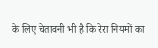के लिए चेतावनी भी है कि रेरा नियमों का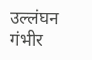उल्लंघन गंभीर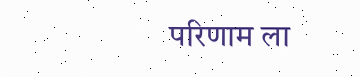परिणाम ला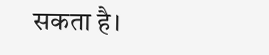सकता है।